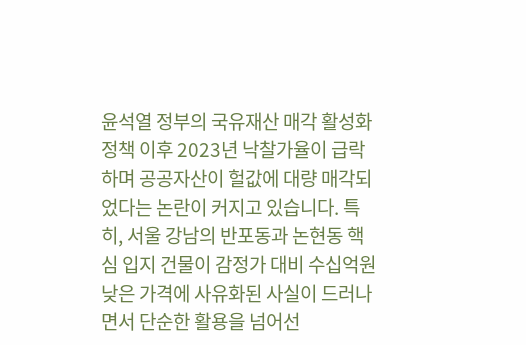윤석열 정부의 국유재산 매각 활성화 정책 이후 2023년 낙찰가율이 급락하며 공공자산이 헐값에 대량 매각되었다는 논란이 커지고 있습니다. 특히, 서울 강남의 반포동과 논현동 핵심 입지 건물이 감정가 대비 수십억원 낮은 가격에 사유화된 사실이 드러나면서 단순한 활용을 넘어선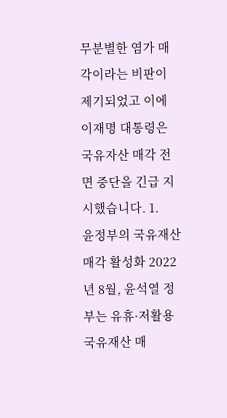무분별한 염가 매각이라는 비판이 제기되었고 이에 이재명 대통령은 국유자산 매각 전면 중단을 긴급 지시했습니다. 1.
윤정부의 국유재산 매각 활성화 2022년 8월, 윤석열 정부는 유휴·저활용 국유재산 매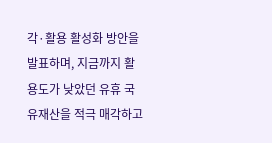각·활용 활성화 방안을 발표하며, 지금까지 활용도가 낮았던 유휴 국유재산을 적극 매각하고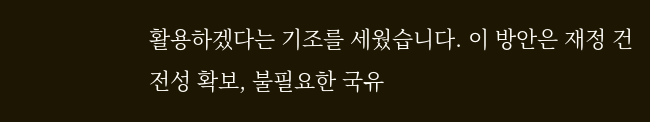활용하겠다는 기조를 세웠습니다. 이 방안은 재정 건전성 확보, 불필요한 국유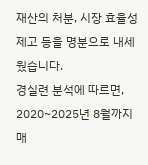재산의 처분, 시장 효율성 제고 등을 명분으로 내세웠습니다.
경실련 분석에 따르면, 2020~2025년 8월까지 매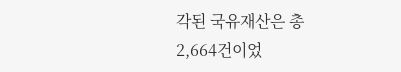각된 국유재산은 총 2,664건이었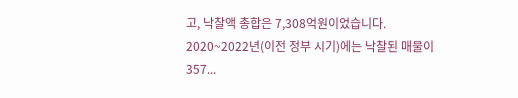고, 낙찰액 총합은 7,308억원이었습니다. 2020~2022년(이전 정부 시기)에는 낙찰된 매물이 357...